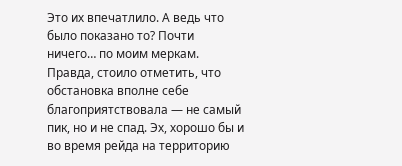Это их впечатлило. А ведь что было показано то? Почти ничего… по моим меркам. Правда, стоило отметить, что обстановка вполне себе благоприятствовала — не самый пик, но и не спад. Эх, хорошо бы и во время рейда на территорию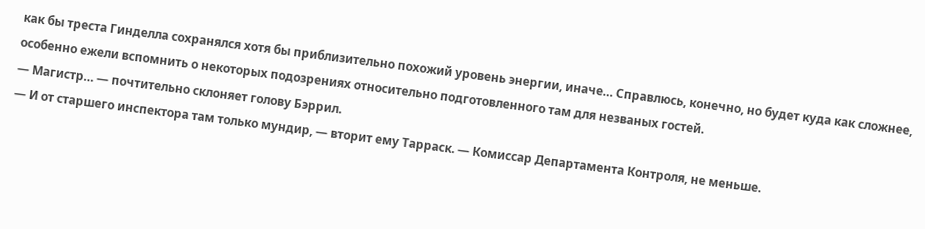как бы треста Гинделла сохранялся хотя бы приблизительно похожий уровень энергии, иначе… Справлюсь, конечно, но будет куда как сложнее, особенно ежели вспомнить о некоторых подозрениях относительно подготовленного там для незваных гостей.
— Магистр… — почтительно склоняет голову Бэррил.
— И от старшего инспектора там только мундир, — вторит ему Тарраск. — Комиссар Департамента Контроля, не меньше.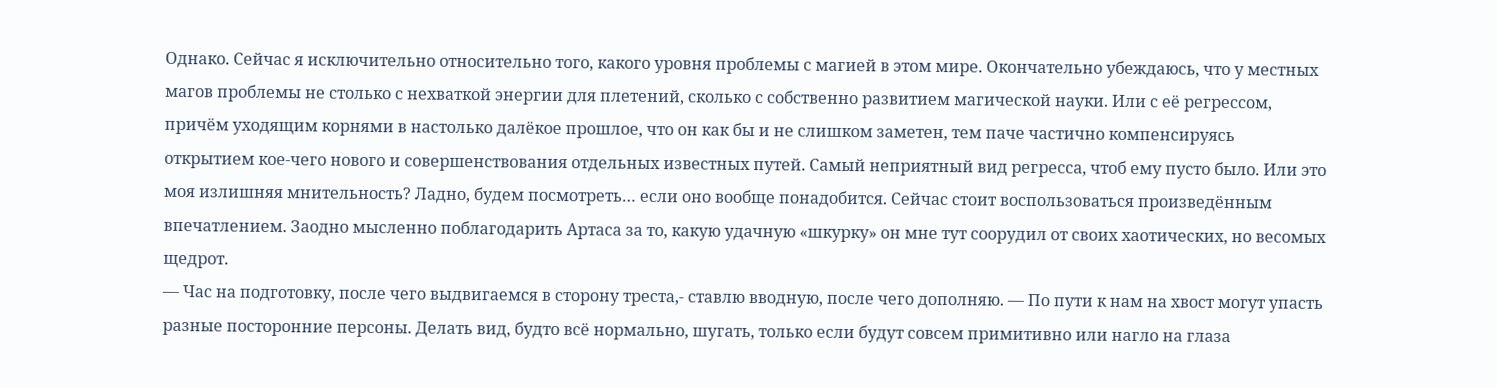Однако. Сейчас я исключительно относительно того, какого уровня проблемы с магией в этом мире. Окончательно убеждаюсь, что у местных магов проблемы не столько с нехваткой энергии для плетений, сколько с собственно развитием магической науки. Или с её регрессом, причём уходящим корнями в настолько далёкое прошлое, что он как бы и не слишком заметен, тем паче частично компенсируясь открытием кое-чего нового и совершенствования отдельных известных путей. Самый неприятный вид регресса, чтоб ему пусто было. Или это моя излишняя мнительность? Ладно, будем посмотреть… если оно вообще понадобится. Сейчас стоит воспользоваться произведённым впечатлением. Заодно мысленно поблагодарить Артаса за то, какую удачную «шкурку» он мне тут соорудил от своих хаотических, но весомых щедрот.
— Час на подготовку, после чего выдвигаемся в сторону треста,- ставлю вводную, после чего дополняю. — По пути к нам на хвост могут упасть разные посторонние персоны. Делать вид, будто всё нормально, шугать, только если будут совсем примитивно или нагло на глаза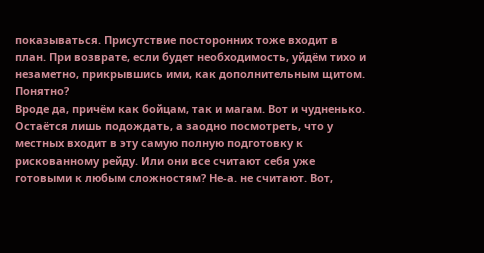показываться. Присутствие посторонних тоже входит в план. При возврате, если будет необходимость, уйдём тихо и незаметно, прикрывшись ими, как дополнительным щитом. Понятно?
Вроде да, причём как бойцам, так и магам. Вот и чудненько. Остаётся лишь подождать, а заодно посмотреть, что у местных входит в эту самую полную подготовку к рискованному рейду. Или они все считают себя уже готовыми к любым сложностям? Не-а. не считают. Вот,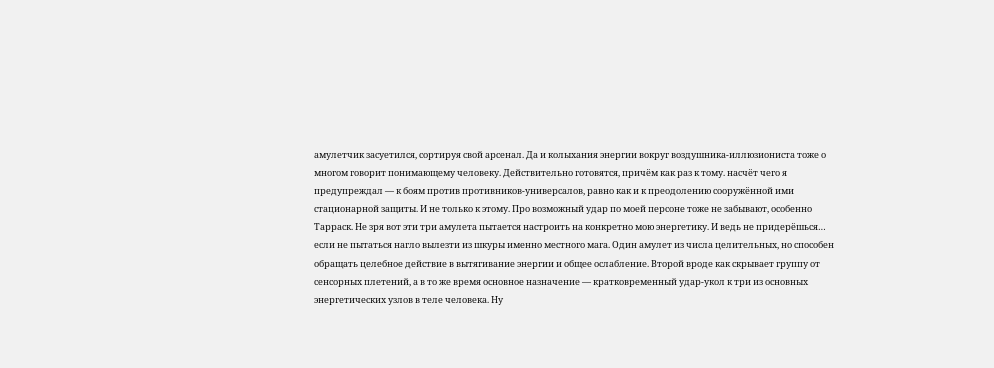амулетчик засуетился, сортируя свой арсенал. Да и колыхания энергии вокруг воздушника-иллюзиониста тоже о многом говорит понимающему человеку. Действительно готовятся, причём как раз к тому. насчёт чего я предупреждал — к боям против противников-универсалов, равно как и к преодолению сооружённой ими стационарной защиты. И не только к этому. Про возможный удар по моей персоне тоже не забывают, особенно Тарраск. Не зря вот эти три амулета пытается настроить на конкретно мою энергетику. И ведь не придерёшься… если не пытаться нагло вылезти из шкуры именно местного мага. Один амулет из числа целительных, но способен обращать целебное действие в вытягивание энергии и общее ослабление. Второй вроде как скрывает группу от сенсорных плетений, а в то же время основное назначение — кратковременный удар-укол к три из основных энергетических узлов в теле человека. Ну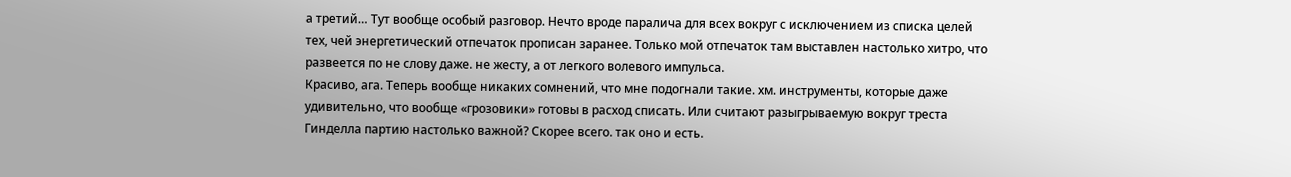а третий… Тут вообще особый разговор. Нечто вроде паралича для всех вокруг с исключением из списка целей тех, чей энергетический отпечаток прописан заранее. Только мой отпечаток там выставлен настолько хитро, что развеется по не слову даже. не жесту, а от легкого волевого импульса.
Красиво, ага. Теперь вообще никаких сомнений, что мне подогнали такие. хм. инструменты, которые даже удивительно, что вообще «грозовики» готовы в расход списать. Или считают разыгрываемую вокруг треста Гинделла партию настолько важной? Скорее всего. так оно и есть.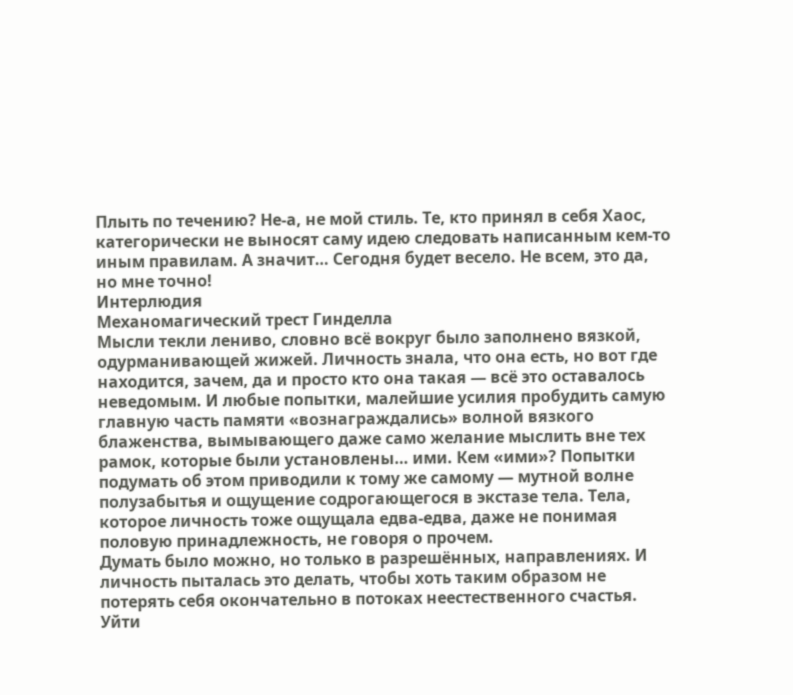Плыть по течению? Не-а, не мой стиль. Те, кто принял в себя Хаос, категорически не выносят саму идею следовать написанным кем-то иным правилам. А значит… Сегодня будет весело. Не всем, это да, но мне точно!
Интерлюдия
Механомагический трест Гинделла
Мысли текли лениво, словно всё вокруг было заполнено вязкой, одурманивающей жижей. Личность знала, что она есть, но вот где находится, зачем, да и просто кто она такая — всё это оставалось неведомым. И любые попытки, малейшие усилия пробудить самую главную часть памяти «вознаграждались» волной вязкого блаженства, вымывающего даже само желание мыслить вне тех рамок, которые были установлены… ими. Кем «ими»? Попытки подумать об этом приводили к тому же самому — мутной волне полузабытья и ощущение содрогающегося в экстазе тела. Тела, которое личность тоже ощущала едва-едва, даже не понимая половую принадлежность, не говоря о прочем.
Думать было можно, но только в разрешённых, направлениях. И личность пыталась это делать, чтобы хоть таким образом не потерять себя окончательно в потоках неестественного счастья. Уйти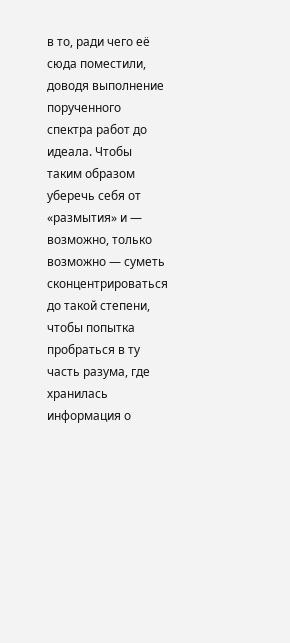в то, ради чего её сюда поместили, доводя выполнение порученного спектра работ до идеала. Чтобы таким образом уберечь себя от «размытия» и — возможно, только возможно — суметь сконцентрироваться до такой степени, чтобы попытка пробраться в ту часть разума, где хранилась информация о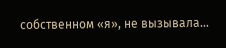собственном «я», не вызывала…